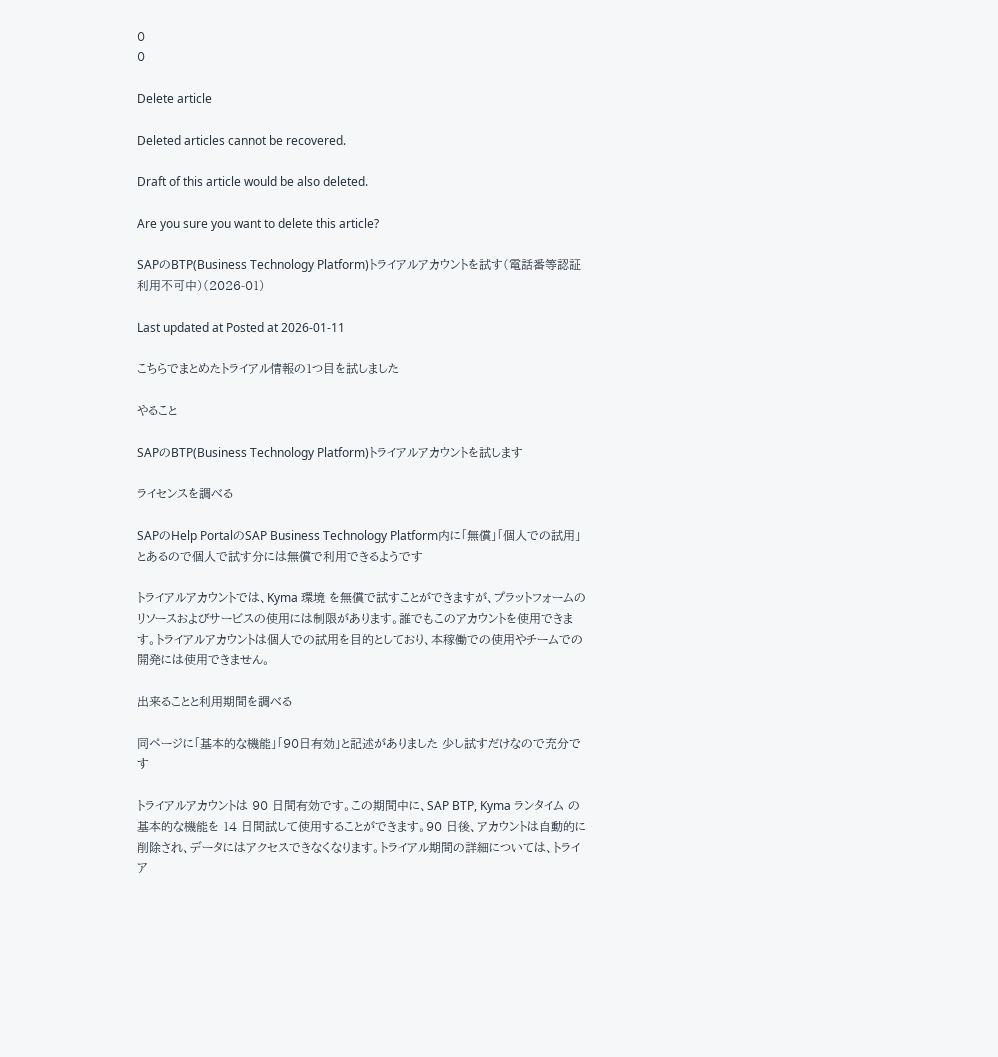0
0

Delete article

Deleted articles cannot be recovered.

Draft of this article would be also deleted.

Are you sure you want to delete this article?

SAPのBTP(Business Technology Platform)トライアルアカウントを試す(電話番等認証利用不可中)(2026-01)

Last updated at Posted at 2026-01-11

こちらでまとめたトライアル情報の1つ目を試しました

やること

SAPのBTP(Business Technology Platform)トライアルアカウントを試します

ライセンスを調べる

SAPのHelp PortalのSAP Business Technology Platform内に「無償」「個人での試用」とあるので個人で試す分には無償で利用できるようです

トライアルアカウントでは、Kyma 環境 を無償で試すことができますが、プラットフォームのリソースおよびサービスの使用には制限があります。誰でもこのアカウントを使用できます。トライアルアカウントは個人での試用を目的としており、本稼働での使用やチームでの開発には使用できません。

出来ることと利用期間を調べる

同ページに「基本的な機能」「90日有効」と記述がありました 少し試すだけなので充分です

トライアルアカウントは 90 日間有効です。この期間中に、SAP BTP, Kyma ランタイム の基本的な機能を 14 日間試して使用することができます。90 日後、アカウントは自動的に削除され、データにはアクセスできなくなります。トライアル期間の詳細については、トライア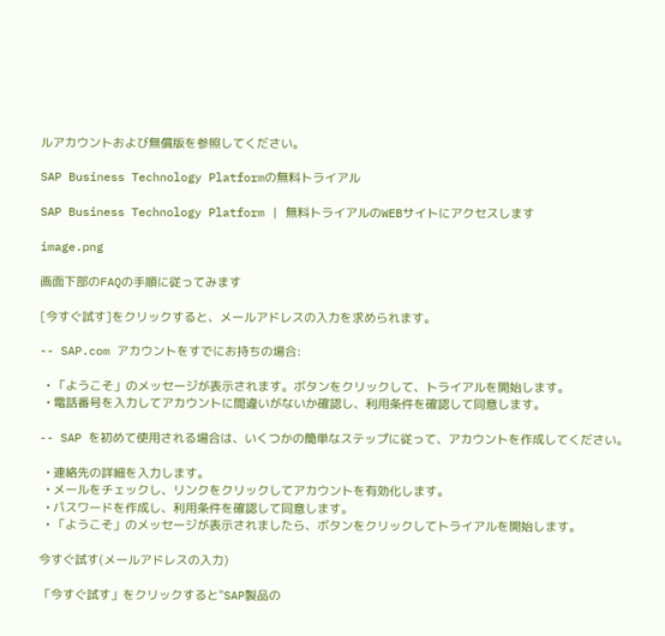ルアカウントおよび無償版を参照してください。

SAP Business Technology Platformの無料トライアル

SAP Business Technology Platform | 無料トライアルのWEBサイトにアクセスします

image.png

画面下部のFAQの手順に従ってみます

[今すぐ試す]をクリックすると、メールアドレスの入力を求められます。

-- SAP.com アカウントをすでにお持ちの場合:

  • 「ようこそ」のメッセージが表示されます。ボタンをクリックして、トライアルを開始します。
  • 電話番号を入力してアカウントに間違いがないか確認し、利用条件を確認して同意します。

-- SAP を初めて使用される場合は、いくつかの簡単なステップに従って、アカウントを作成してください。

  • 連絡先の詳細を入力します。
  • メールをチェックし、リンクをクリックしてアカウントを有効化します。
  • パスワードを作成し、利用条件を確認して同意します。
  • 「ようこそ」のメッセージが表示されましたら、ボタンをクリックしてトライアルを開始します。

今すぐ試す(メールアドレスの入力)

「今すぐ試す」をクリックすると"SAP製品の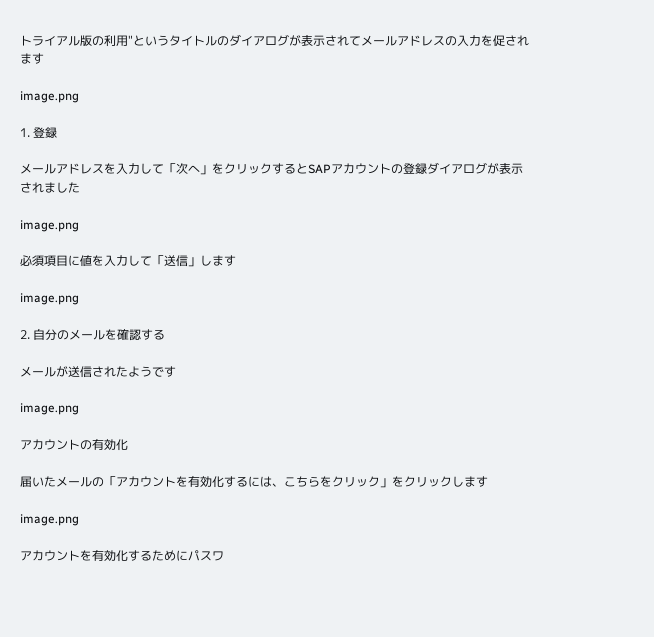トライアル版の利用"というタイトルのダイアログが表示されてメールアドレスの入力を促されます

image.png

1. 登録

メールアドレスを入力して「次へ」をクリックするとSAPアカウントの登録ダイアログが表示されました

image.png

必須項目に値を入力して「送信」します

image.png

2. 自分のメールを確認する

メールが送信されたようです

image.png

アカウントの有効化

届いたメールの「アカウントを有効化するには、こちらをクリック」をクリックします

image.png

アカウントを有効化するためにパスワ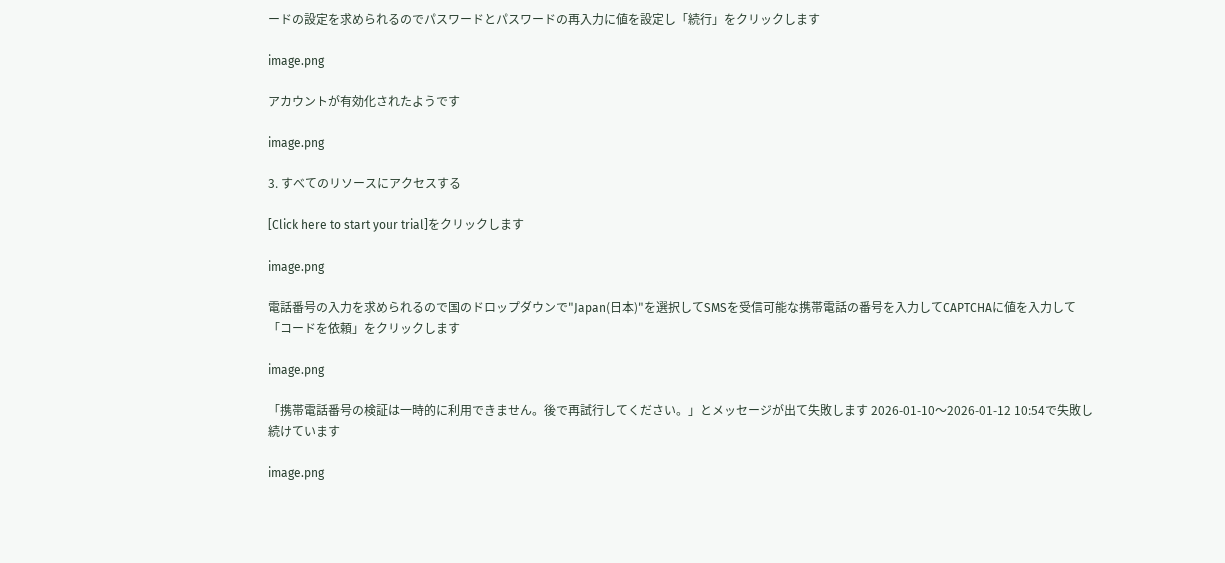ードの設定を求められるのでパスワードとパスワードの再入力に値を設定し「続行」をクリックします

image.png

アカウントが有効化されたようです

image.png

3. すべてのリソースにアクセスする

[Click here to start your trial]をクリックします

image.png

電話番号の入力を求められるので国のドロップダウンで"Japan(日本)"を選択してSMSを受信可能な携帯電話の番号を入力してCAPTCHAに値を入力して「コードを依頼」をクリックします

image.png

「携帯電話番号の検証は一時的に利用できません。後で再試行してください。」とメッセージが出て失敗します 2026-01-10〜2026-01-12 10:54で失敗し続けています

image.png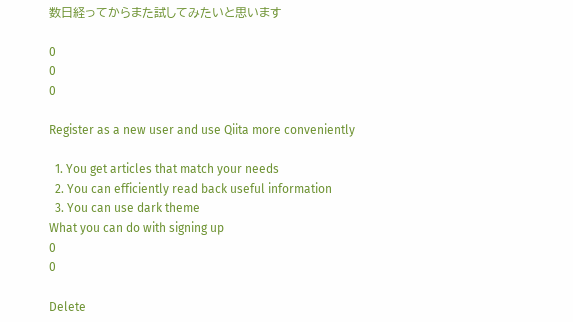数日経ってからまた試してみたいと思います

0
0
0

Register as a new user and use Qiita more conveniently

  1. You get articles that match your needs
  2. You can efficiently read back useful information
  3. You can use dark theme
What you can do with signing up
0
0

Delete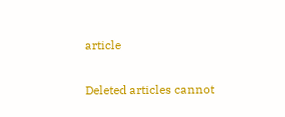article

Deleted articles cannot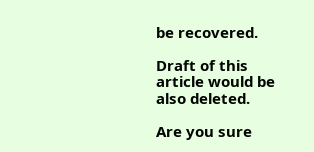be recovered.

Draft of this article would be also deleted.

Are you sure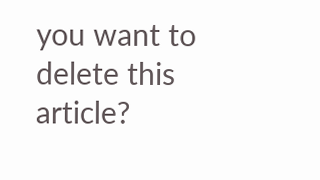you want to delete this article?